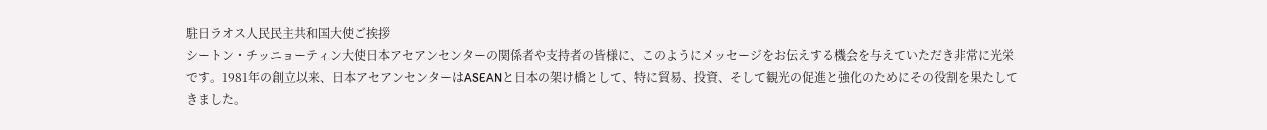駐日ラオス人民民主共和国大使ご挨拶
シートン・チッニョーティン大使日本アセアンセンターの関係者や支持者の皆様に、このようにメッセージをお伝えする機会を与えていただき非常に光栄です。1981年の創立以来、日本アセアンセンターはASEANと日本の架け橋として、特に貿易、投資、そして観光の促進と強化のためにその役割を果たしてきました。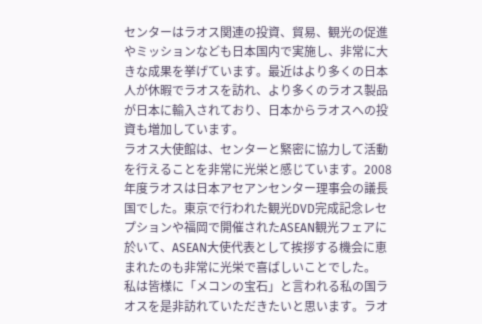センターはラオス関連の投資、貿易、観光の促進やミッションなども日本国内で実施し、非常に大きな成果を挙げています。最近はより多くの日本人が休暇でラオスを訪れ、より多くのラオス製品が日本に輸入されており、日本からラオスへの投資も増加しています。
ラオス大使館は、センターと緊密に協力して活動を行えることを非常に光栄と感じています。2008年度ラオスは日本アセアンセンター理事会の議長国でした。東京で行われた観光DVD完成記念レセプションや福岡で開催されたASEAN観光フェアに於いて、ASEAN大使代表として挨拶する機会に恵まれたのも非常に光栄で喜ばしいことでした。
私は皆様に「メコンの宝石」と言われる私の国ラオスを是非訪れていただきたいと思います。ラオ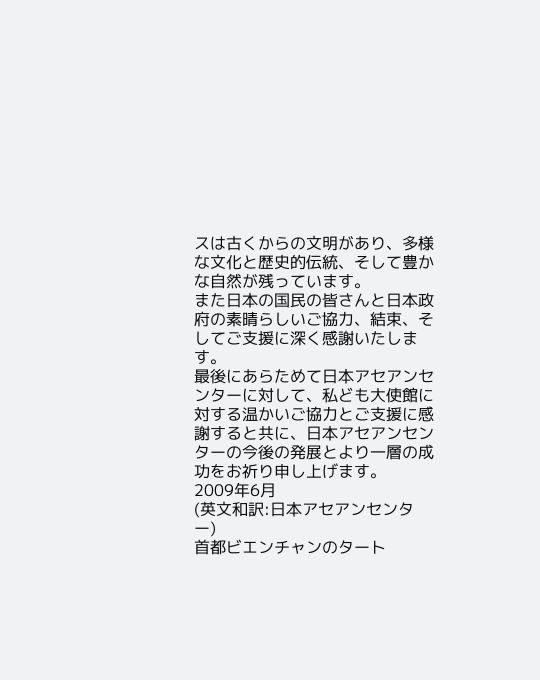スは古くからの文明があり、多様な文化と歴史的伝統、そして豊かな自然が残っています。
また日本の国民の皆さんと日本政府の素晴らしいご協力、結束、そしてご支援に深く感謝いたします。
最後にあらためて日本アセアンセンターに対して、私ども大使館に対する温かいご協力とご支援に感謝すると共に、日本アセアンセンターの今後の発展とより一層の成功をお祈り申し上げます。
2009年6月
(英文和訳:日本アセアンセンター)
首都ビエンチャンのタート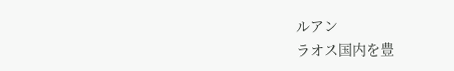ルアン
ラオス国内を豊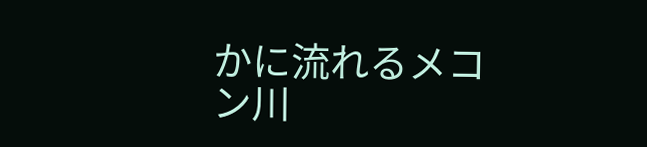かに流れるメコン川